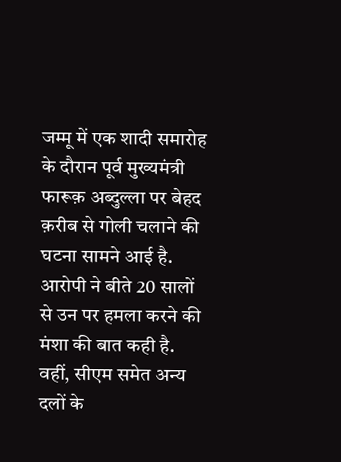जम्मू में एक शादी समारोह के दौरान पूर्व मुख्यमंत्री फारूक़ अब्दुल्ला पर बेहद क़रीब से गोली चलाने की घटना सामने आई है. आरोपी ने बीते 20 सालों से उन पर हमला करने की मंशा की बात कही है. वहीं, सीएम समेत अन्य दलों के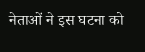नेताओं ने इस घटना को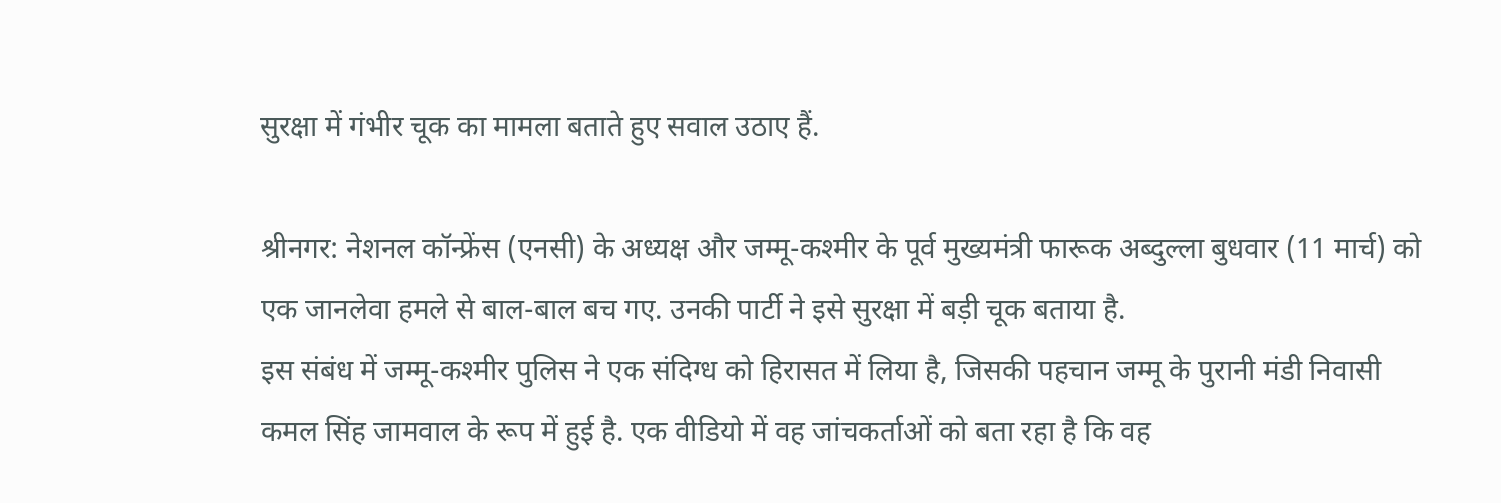सुरक्षा में गंभीर चूक का मामला बताते हुए सवाल उठाए हैं.

श्रीनगर: नेशनल कॉन्फ्रेंस (एनसी) के अध्यक्ष और जम्मू-कश्मीर के पूर्व मुख्यमंत्री फारूक अब्दुल्ला बुधवार (11 मार्च) को एक जानलेवा हमले से बाल-बाल बच गए. उनकी पार्टी ने इसे सुरक्षा में बड़ी चूक बताया है.
इस संबंध में जम्मू-कश्मीर पुलिस ने एक संदिग्ध को हिरासत में लिया है, जिसकी पहचान जम्मू के पुरानी मंडी निवासी कमल सिंह जामवाल के रूप में हुई है. एक वीडियो में वह जांचकर्ताओं को बता रहा है कि वह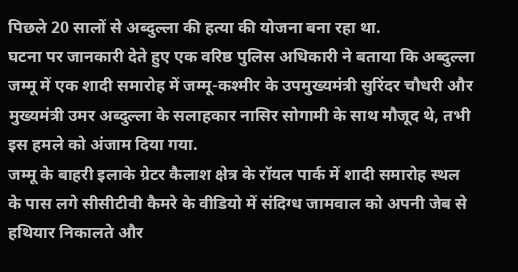पिछले 20 सालों से अब्दुल्ला की हत्या की योजना बना रहा था.
घटना पर जानकारी देते हुए एक वरिष्ठ पुलिस अधिकारी ने बताया कि अब्दुल्ला जम्मू में एक शादी समारोह में जम्मू-कश्मीर के उपमुख्यमंत्री सुरिंदर चौधरी और मुख्यमंत्री उमर अब्दुल्ला के सलाहकार नासिर सोगामी के साथ मौजूद थे, तभी इस हमले को अंजाम दिया गया.
जम्मू के बाहरी इलाके ग्रेटर कैलाश क्षेत्र के रॉयल पार्क में शादी समारोह स्थल के पास लगे सीसीटीवी कैमरे के वीडियो में संदिग्ध जामवाल को अपनी जेब से हथियार निकालते और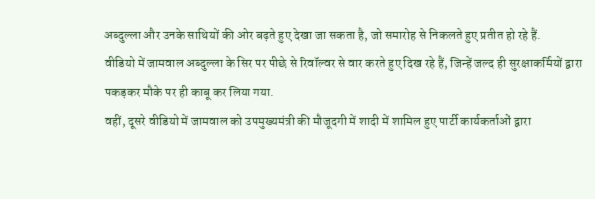अब्दुल्ला और उनके साथियों की ओर बढ़ते हुए देखा जा सकता है, जो समारोह से निकलते हुए प्रतीत हो रहे हैं.
वीडियो में जामवाल अब्दुल्ला के सिर पर पीछे से रिवॉल्वर से वार करते हुए दिख रहे हैं, जिन्हें जल्द ही सुरक्षाकर्मियों द्वारा पकड़कर मौके पर ही काबू कर लिया गया.
वहीं, दूसरे वीडियो में जामवाल को उपमुख्यमंत्री की मौजूदगी में शादी में शामिल हुए पार्टी कार्यकर्ताओं द्वारा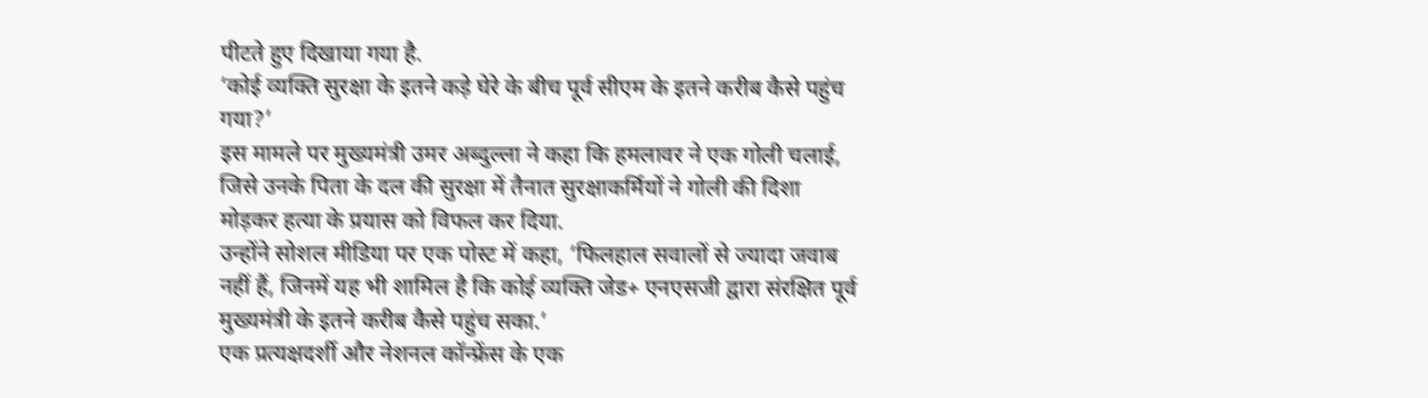पीटते हुए दिखाया गया है.
‘कोई व्यक्ति सुरक्षा के इतने कड़े घेरे के बीच पूर्व सीएम के इतने करीब कैसे पहुंच गया?’
इस मामले पर मुख्यमंत्री उमर अब्दुल्ला ने कहा कि हमलावर ने एक गोली चलाई, जिसे उनके पिता के दल की सुरक्षा में तैनात सुरक्षाकर्मियों ने गोली की दिशा मोड़कर हत्या के प्रयास को विफल कर दिया.
उन्होंने सोशल मीडिया पर एक पोस्ट में कहा, ‘फिलहाल सवालों से ज्यादा जवाब नहीं हैं, जिनमें यह भी शामिल है कि कोई व्यक्ति जेड+ एनएसजी द्वारा संरक्षित पूर्व मुख्यमंत्री के इतने करीब कैसे पहुंच सका.’
एक प्रत्यक्षदर्शी और नेशनल कॉन्फ्रेंस के एक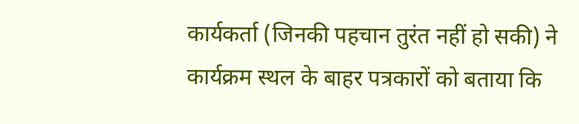कार्यकर्ता (जिनकी पहचान तुरंत नहीं हो सकी) ने कार्यक्रम स्थल के बाहर पत्रकारों को बताया कि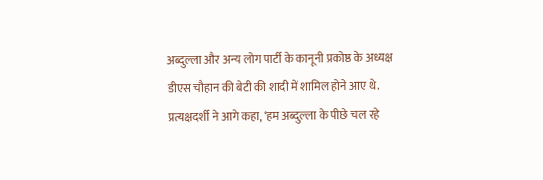अब्दुल्ला और अन्य लोग पार्टी के कानूनी प्रकोष्ठ के अध्यक्ष डीएस चौहान की बेटी की शादी में शामिल होने आए थे.
प्रत्यक्षदर्शी ने आगे कहा, ‘हम अब्दुल्ला के पीछे चल रहे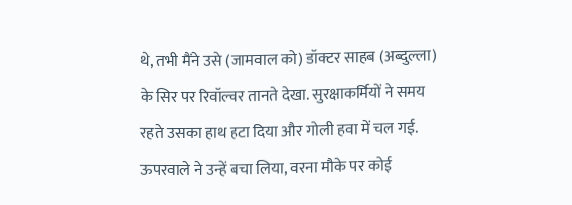थे, तभी मैंने उसे (जामवाल को) डॉक्टर साहब (अब्दुल्ला) के सिर पर रिवॉल्वर तानते देखा. सुरक्षाकर्मियों ने समय रहते उसका हाथ हटा दिया और गोली हवा में चल गई. ऊपरवाले ने उन्हें बचा लिया, वरना मौके पर कोई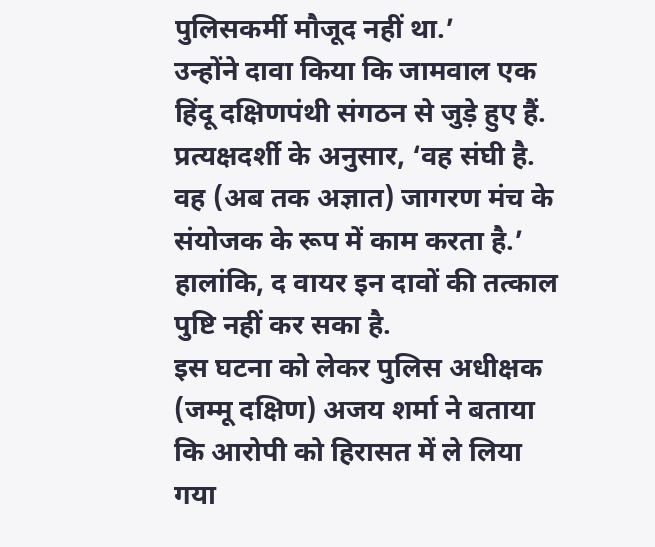पुलिसकर्मी मौजूद नहीं था.’
उन्होंने दावा किया कि जामवाल एक हिंदू दक्षिणपंथी संगठन से जुड़े हुए हैं. प्रत्यक्षदर्शी के अनुसार, ‘वह संघी है. वह (अब तक अज्ञात) जागरण मंच के संयोजक के रूप में काम करता है.’
हालांकि, द वायर इन दावों की तत्काल पुष्टि नहीं कर सका है.
इस घटना को लेकर पुलिस अधीक्षक (जम्मू दक्षिण) अजय शर्मा ने बताया कि आरोपी को हिरासत में ले लिया गया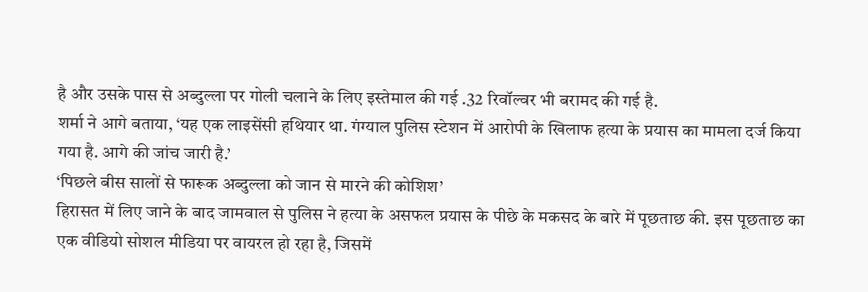है और उसके पास से अब्दुल्ला पर गोली चलाने के लिए इस्तेमाल की गई .32 रिवॉल्वर भी बरामद की गई है.
शर्मा ने आगे बताया, ‘यह एक लाइसेंसी हथियार था. गंग्याल पुलिस स्टेशन में आरोपी के खिलाफ हत्या के प्रयास का मामला दर्ज किया गया है. आगे की जांच जारी है.’
‘पिछले बीस सालों से फारूक अब्दुल्ला को जान से मारने की कोशिश’
हिरासत में लिए जाने के बाद जामवाल से पुलिस ने हत्या के असफल प्रयास के पीछे के मकसद के बारे में पूछताछ की. इस पूछताछ का एक वीडियो सोशल मीडिया पर वायरल हो रहा है, जिसमें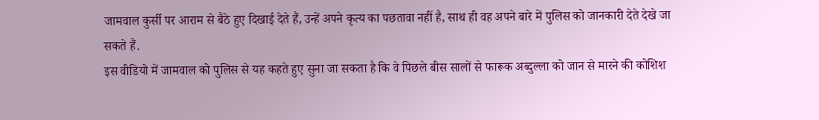जामवाल कुर्सी पर आराम से बैठे हुए दिखाई देते हैं, उन्हें अपने कृत्य का पछतावा नहीं है, साथ ही वह अपने बारे में पुलिस को जानकारी देते देखे जा सकते हैं.
इस वीडियो में जामवाल को पुलिस से यह कहते हुए सुना जा सकता है कि वे पिछले बीस सालों से फारूक अब्दुल्ला को जान से मारने की कोशिश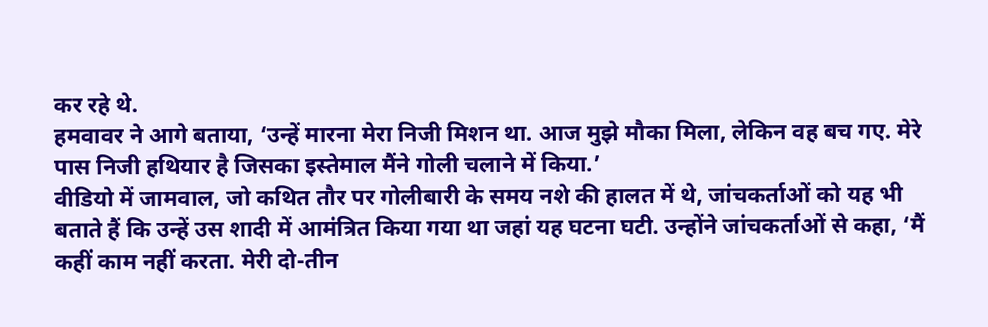कर रहे थे.
हमवावर ने आगे बताया, ‘उन्हें मारना मेरा निजी मिशन था. आज मुझे मौका मिला, लेकिन वह बच गए. मेरे पास निजी हथियार है जिसका इस्तेमाल मैंने गोली चलाने में किया.’
वीडियो में जामवाल, जो कथित तौर पर गोलीबारी के समय नशे की हालत में थे, जांचकर्ताओं को यह भी बताते हैं कि उन्हें उस शादी में आमंत्रित किया गया था जहां यह घटना घटी. उन्होंने जांचकर्ताओं से कहा, ‘मैं कहीं काम नहीं करता. मेरी दो-तीन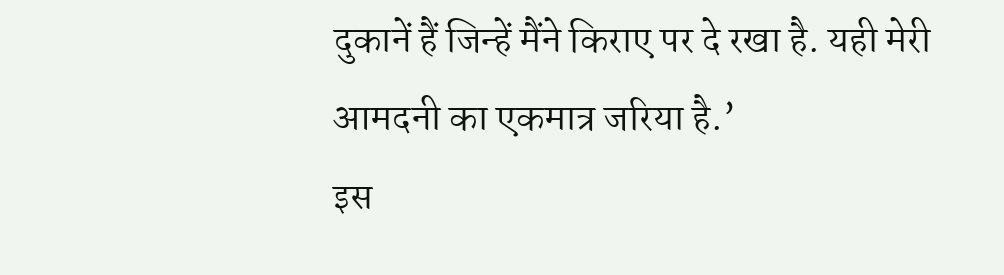दुकानें हैं जिन्हें मैंने किराए पर दे रखा है. यही मेरी आमदनी का एकमात्र जरिया है.’
इस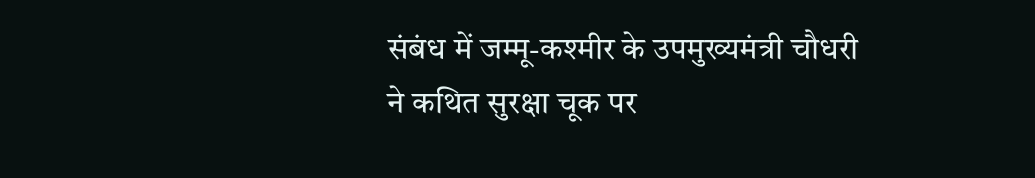संबंध में जम्मू-कश्मीर के उपमुख्यमंत्री चौधरी ने कथित सुरक्षा चूक पर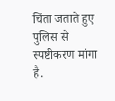चिंता जताते हुए पुलिस से स्पष्टीकरण मांगा है.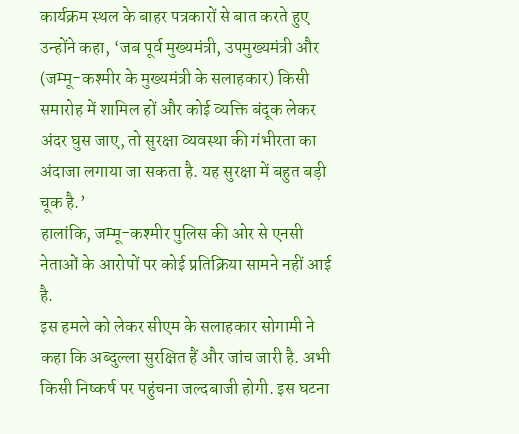कार्यक्रम स्थल के बाहर पत्रकारों से बात करते हुए उन्होंने कहा, ‘जब पूर्व मुख्यमंत्री, उपमुख्यमंत्री और (जम्मू-कश्मीर के मुख्यमंत्री के सलाहकार) किसी समारोह में शामिल हों और कोई व्यक्ति बंदूक लेकर अंदर घुस जाए, तो सुरक्षा व्यवस्था की गंभीरता का अंदाजा लगाया जा सकता है. यह सुरक्षा में बहुत बड़ी चूक है.’
हालांकि, जम्मू-कश्मीर पुलिस की ओर से एनसी नेताओं के आरोपों पर कोई प्रतिक्रिया सामने नहीं आई है.
इस हमले को लेकर सीएम के सलाहकार सोगामी ने कहा कि अब्दुल्ला सुरक्षित हैं और जांच जारी है. अभी किसी निष्कर्ष पर पहुंचना जल्दबाजी होगी. इस घटना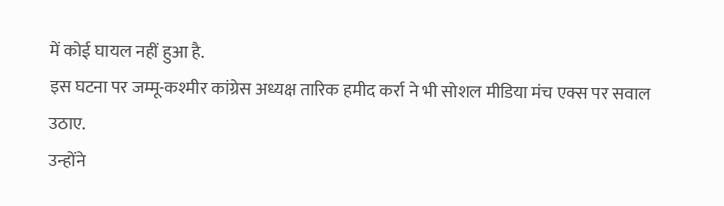में कोई घायल नहीं हुआ है.
इस घटना पर जम्मू-कश्मीर कांग्रेस अध्यक्ष तारिक हमीद कर्रा ने भी सोशल मीडिया मंच एक्स पर सवाल उठाए.
उन्होंने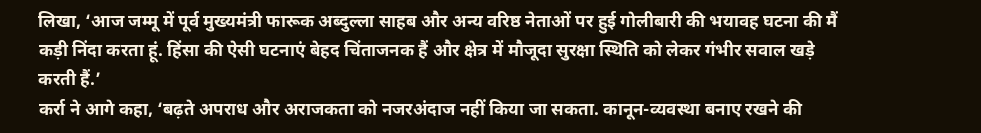लिखा, ‘आज जम्मू में पूर्व मुख्यमंत्री फारूक अब्दुल्ला साहब और अन्य वरिष्ठ नेताओं पर हुई गोलीबारी की भयावह घटना की मैं कड़ी निंदा करता हूं. हिंसा की ऐसी घटनाएं बेहद चिंताजनक हैं और क्षेत्र में मौजूदा सुरक्षा स्थिति को लेकर गंभीर सवाल खड़े करती हैं.’
कर्रा ने आगे कहा, ‘बढ़ते अपराध और अराजकता को नजरअंदाज नहीं किया जा सकता. कानून-व्यवस्था बनाए रखने की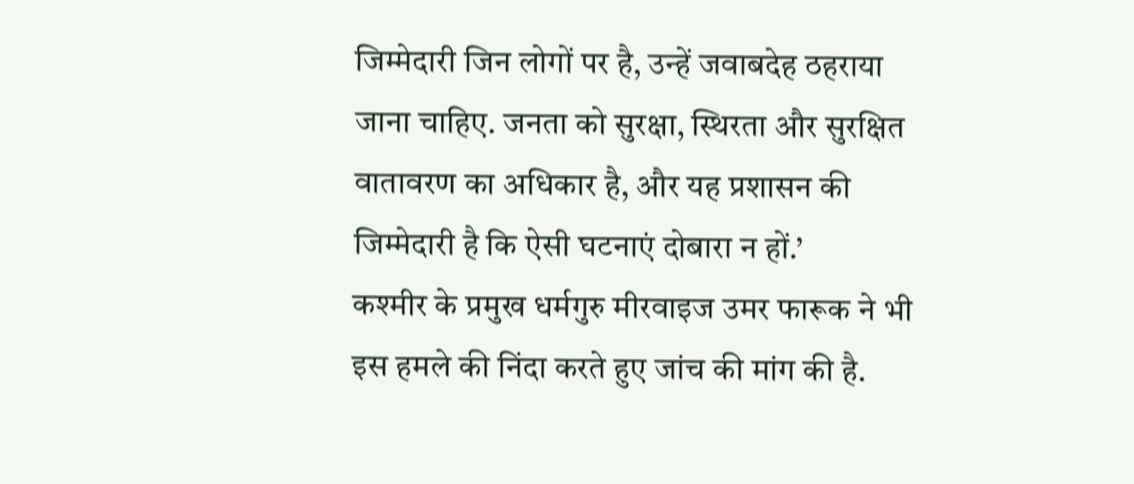जिम्मेदारी जिन लोगों पर है, उन्हें जवाबदेह ठहराया जाना चाहिए. जनता को सुरक्षा, स्थिरता और सुरक्षित वातावरण का अधिकार है, और यह प्रशासन की जिम्मेदारी है कि ऐसी घटनाएं दोबारा न हों.’
कश्मीर के प्रमुख धर्मगुरु मीरवाइज उमर फारूक ने भी इस हमले की निंदा करते हुए जांच की मांग की है.